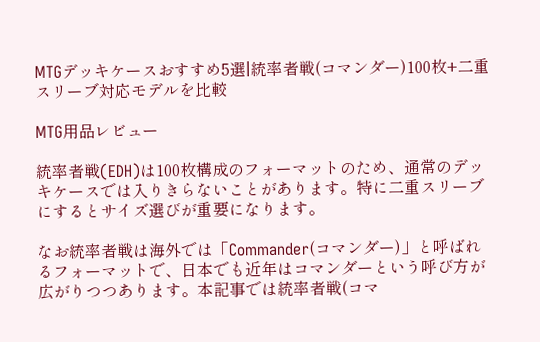MTGデッキケースおすすめ5選|統率者戦(コマンダー)100枚+二重スリーブ対応モデルを比較

MTG用品レビュー

統率者戦(EDH)は100枚構成のフォーマットのため、通常のデッキケースでは入りきらないことがあります。特に二重スリーブにするとサイズ選びが重要になります。

なお統率者戦は海外では「Commander(コマンダー)」と呼ばれるフォーマットで、日本でも近年はコマンダーという呼び方が広がりつつあります。本記事では統率者戦(コマ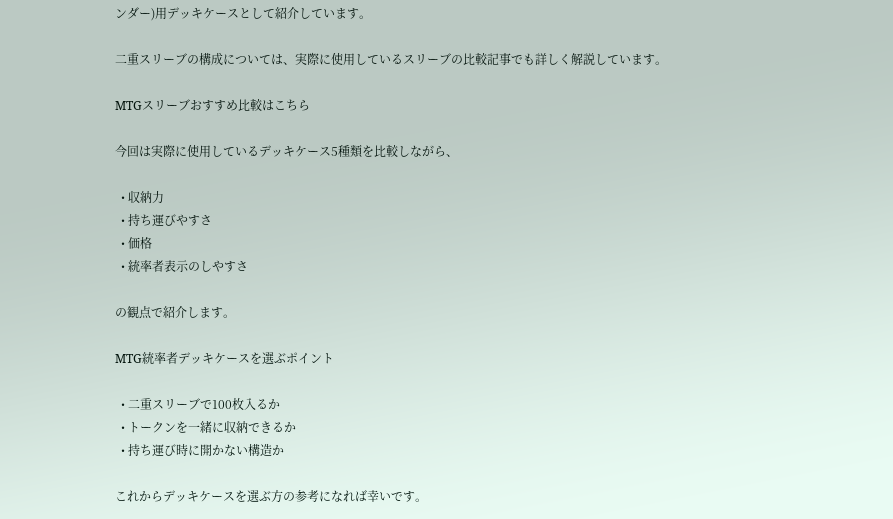ンダー)用デッキケースとして紹介しています。

二重スリーブの構成については、実際に使用しているスリーブの比較記事でも詳しく解説しています。

MTGスリーブおすすめ比較はこちら

今回は実際に使用しているデッキケース5種類を比較しながら、

  • 収納力
  • 持ち運びやすさ
  • 価格
  • 統率者表示のしやすさ

の観点で紹介します。

MTG統率者デッキケースを選ぶポイント

  • 二重スリーブで100枚入るか
  • トークンを一緒に収納できるか
  • 持ち運び時に開かない構造か

これからデッキケースを選ぶ方の参考になれば幸いです。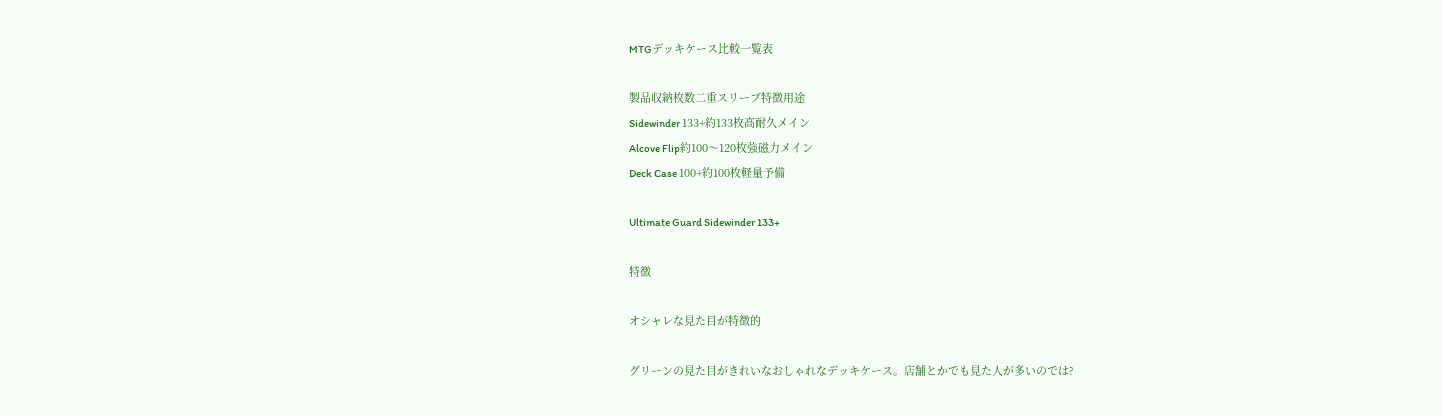MTGデッキケース比較一覧表

製品収納枚数二重スリーブ特徴用途
Sidewinder 133+約133枚高耐久メイン
Alcove Flip約100〜120枚強磁力メイン
Deck Case 100+約100枚軽量予備

Ultimate Guard Sidewinder 133+

特徴

オシャレな見た目が特徴的

グリーンの見た目がきれいなおしゃれなデッキケース。店舗とかでも見た人が多いのでは?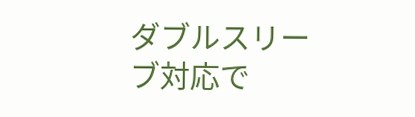ダブルスリーブ対応で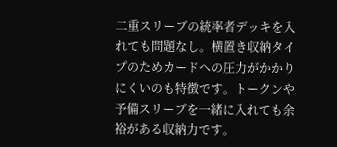二重スリーブの統率者デッキを入れても問題なし。横置き収納タイプのためカードへの圧力がかかりにくいのも特徴です。トークンや予備スリーブを一緒に入れても余裕がある収納力です。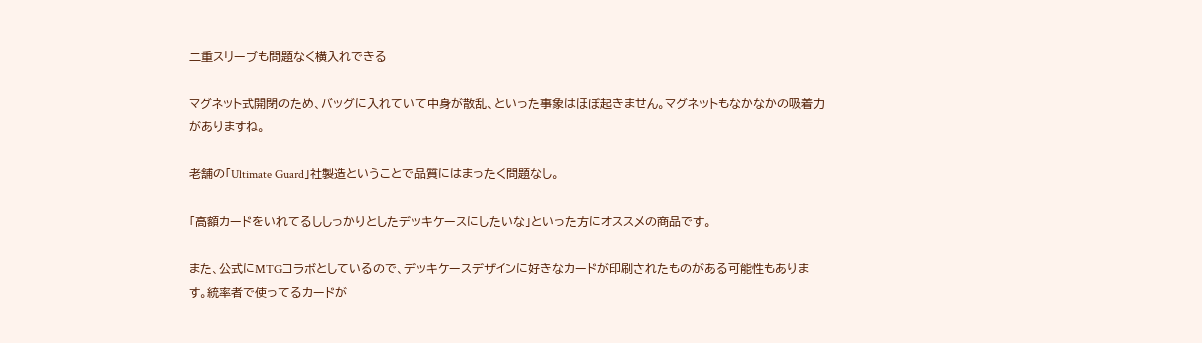二重スリーブも問題なく横入れできる

マグネット式開閉のため、バッグに入れていて中身が散乱、といった事象はほぼ起きません。マグネットもなかなかの吸着力がありますね。

老舗の「Ultimate Guard」社製造ということで品質にはまったく問題なし。

「高額カードをいれてるししっかりとしたデッキケースにしたいな」といった方にオススメの商品です。

また、公式にMTGコラボとしているので、デッキケースデザインに好きなカードが印刷されたものがある可能性もあります。統率者で使ってるカードが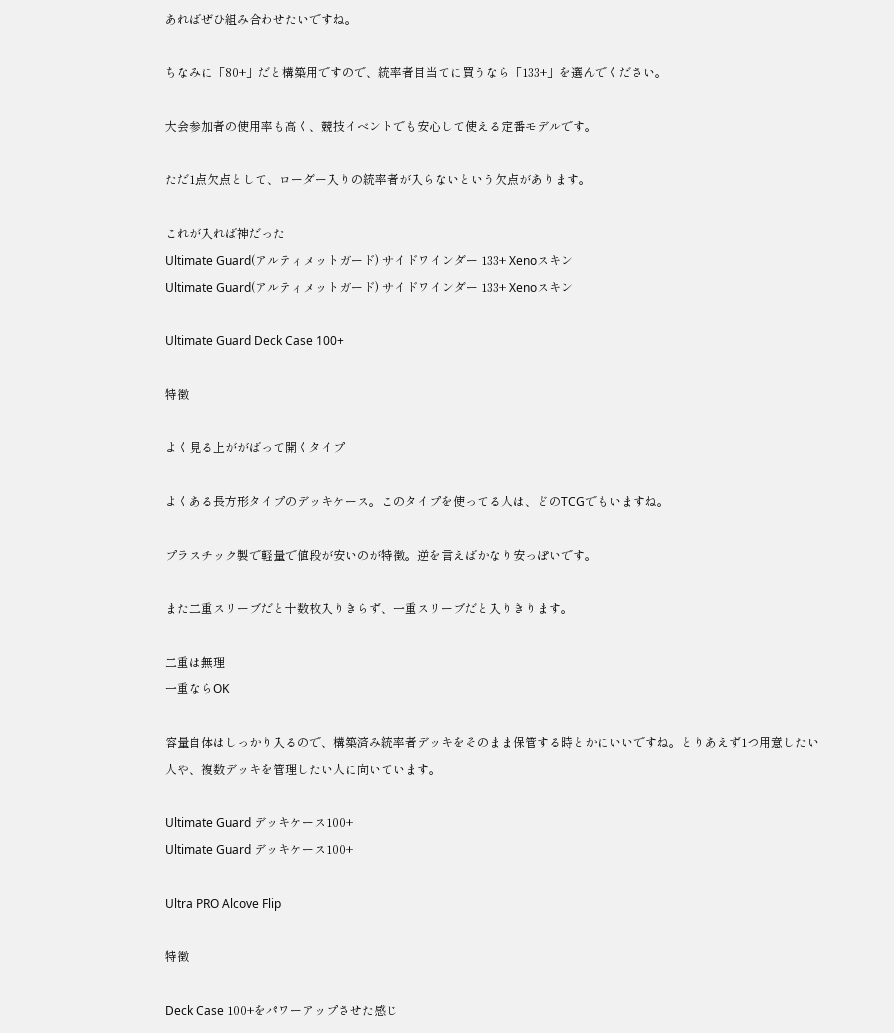あればぜひ組み合わせたいですね。

ちなみに「80+」だと構築用ですので、統率者目当てに買うなら「133+」を選んでください。

大会参加者の使用率も高く、競技イベントでも安心して使える定番モデルです。

ただ1点欠点として、ローダー入りの統率者が入らないという欠点があります。

これが入れば神だった
Ultimate Guard(アルティメットガード) サイドワインダー 133+ Xenoスキン
Ultimate Guard(アルティメットガード) サイドワインダー 133+ Xenoスキン

Ultimate Guard Deck Case 100+

特徴

よく見る上ががばって開くタイプ

よくある長方形タイプのデッキケース。このタイプを使ってる人は、どのTCGでもいますね。

プラスチック製で軽量で値段が安いのが特徴。逆を言えばかなり安っぽいです。

また二重スリーブだと十数枚入りきらず、一重スリーブだと入りきります。

二重は無理
一重ならOK

容量自体はしっかり入るので、構築済み統率者デッキをそのまま保管する時とかにいいですね。とりあえず1つ用意したい人や、複数デッキを管理したい人に向いています。

Ultimate Guard デッキケース100+
Ultimate Guard デッキケース100+

Ultra PRO Alcove Flip

特徴

Deck Case 100+をパワーアップさせた感じ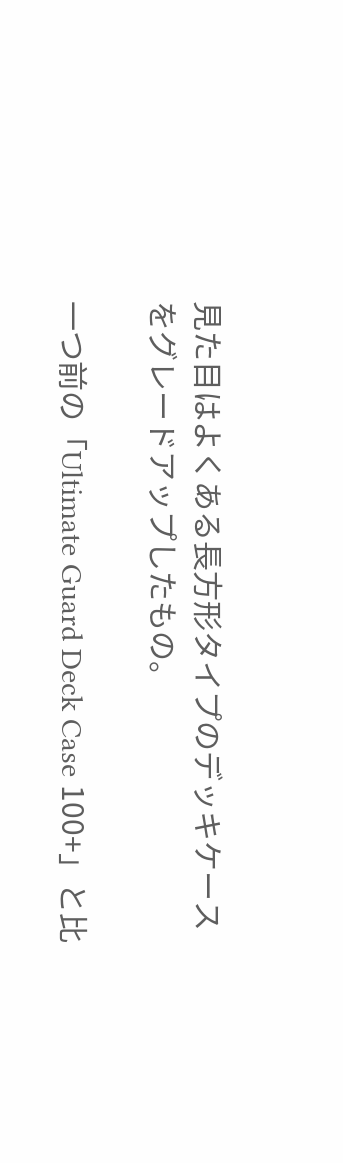見た目はよくある長方形タイプのデッキケースをグレードアップしたもの。

一つ前の「Ultimate Guard Deck Case 100+」と比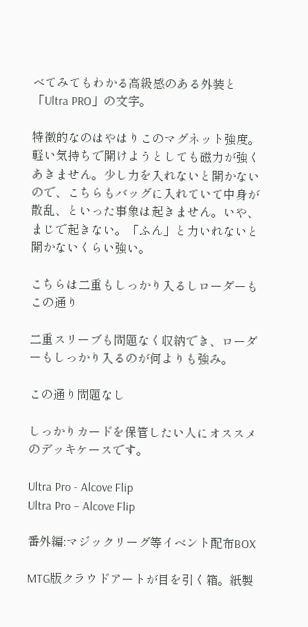べてみてもわかる高級感のある外装と「Ultra PRO」の文字。

特徴的なのはやはりこのマグネット強度。軽い気持ちで開けようとしても磁力が強くあきません。少し力を入れないと開かないので、こちらもバッグに入れていて中身が散乱、といった事象は起きません。いや、まじで起きない。「ふん」と力いれないと開かないくらい強い。

こちらは二重もしっかり入るしローダーもこの通り

二重スリーブも問題なく収納でき、ローダーもしっかり入るのが何よりも強み。

この通り問題なし

しっかりカードを保管したい人にオススメのデッキケースです。

Ultra Pro - Alcove Flip
Ultra Pro – Alcove Flip

番外編:マジックリーグ等イベント配布BOX

MTG版クラウドアートが目を引く箱。紙製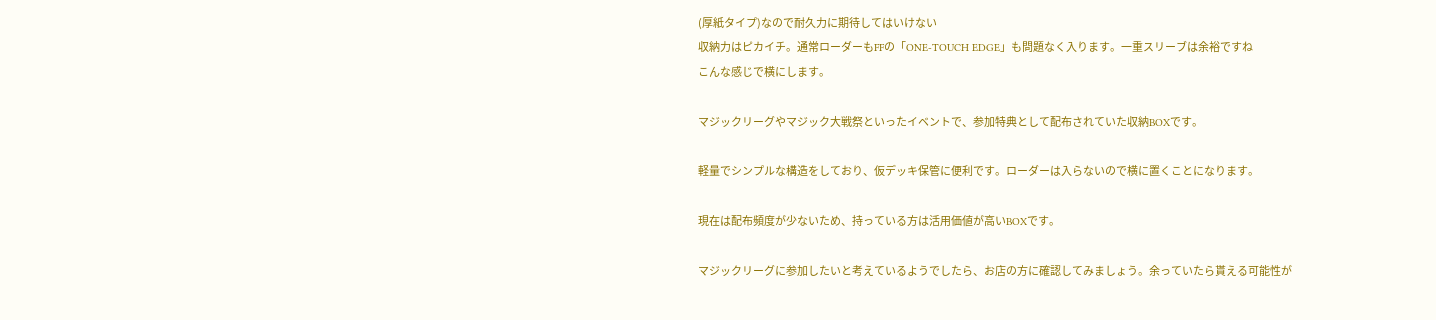(厚紙タイプ)なので耐久力に期待してはいけない
収納力はピカイチ。通常ローダーもFFの「ONE-TOUCH EDGE」も問題なく入ります。一重スリーブは余裕ですね
こんな感じで横にします。

マジックリーグやマジック大戦祭といったイベントで、参加特典として配布されていた収納BOXです。

軽量でシンプルな構造をしており、仮デッキ保管に便利です。ローダーは入らないので横に置くことになります。

現在は配布頻度が少ないため、持っている方は活用価値が高いBOXです。

マジックリーグに参加したいと考えているようでしたら、お店の方に確認してみましょう。余っていたら貰える可能性が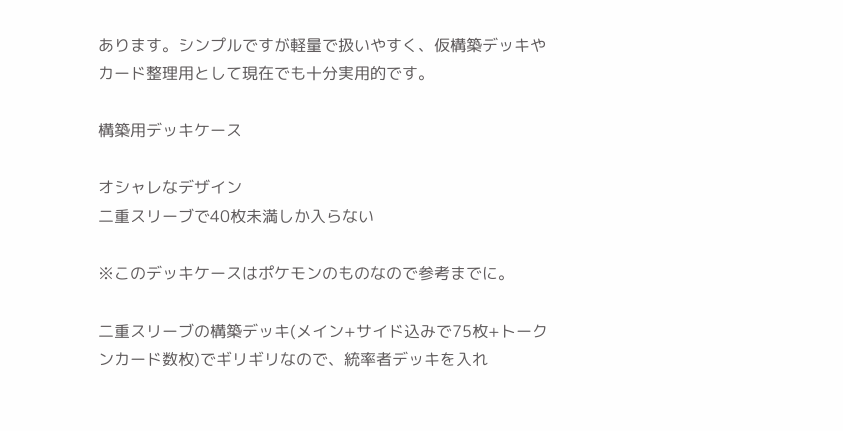あります。シンプルですが軽量で扱いやすく、仮構築デッキやカード整理用として現在でも十分実用的です。

構築用デッキケース

オシャレなデザイン
二重スリーブで40枚未満しか入らない

※このデッキケースはポケモンのものなので参考までに。

二重スリーブの構築デッキ(メイン+サイド込みで75枚+トークンカード数枚)でギリギリなので、統率者デッキを入れ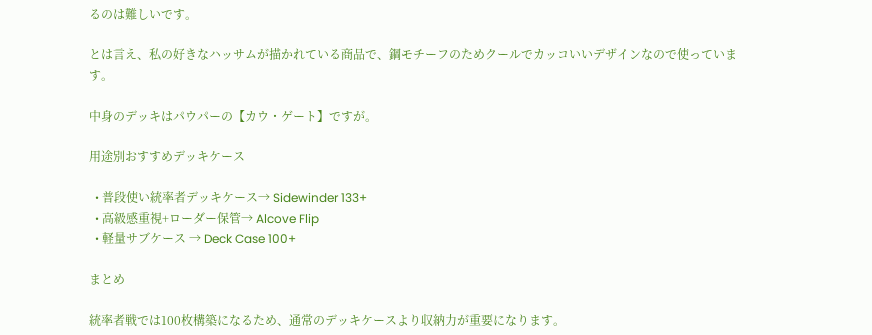るのは難しいです。

とは言え、私の好きなハッサムが描かれている商品で、鋼モチーフのためクールでカッコいいデザインなので使っています。

中身のデッキはパウパーの【カウ・ゲート】ですが。

用途別おすすめデッキケース

  • 普段使い統率者デッキケース→ Sidewinder 133+
  • 高級感重視+ローダー保管→ Alcove Flip
  • 軽量サブケース → Deck Case 100+

まとめ

統率者戦では100枚構築になるため、通常のデッキケースより収納力が重要になります。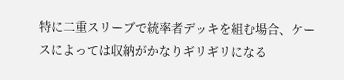特に二重スリーブで統率者デッキを組む場合、ケースによっては収納がかなりギリギリになる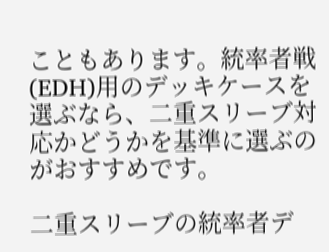こともあります。統率者戦(EDH)用のデッキケースを選ぶなら、二重スリーブ対応かどうかを基準に選ぶのがおすすめです。

二重スリーブの統率者デ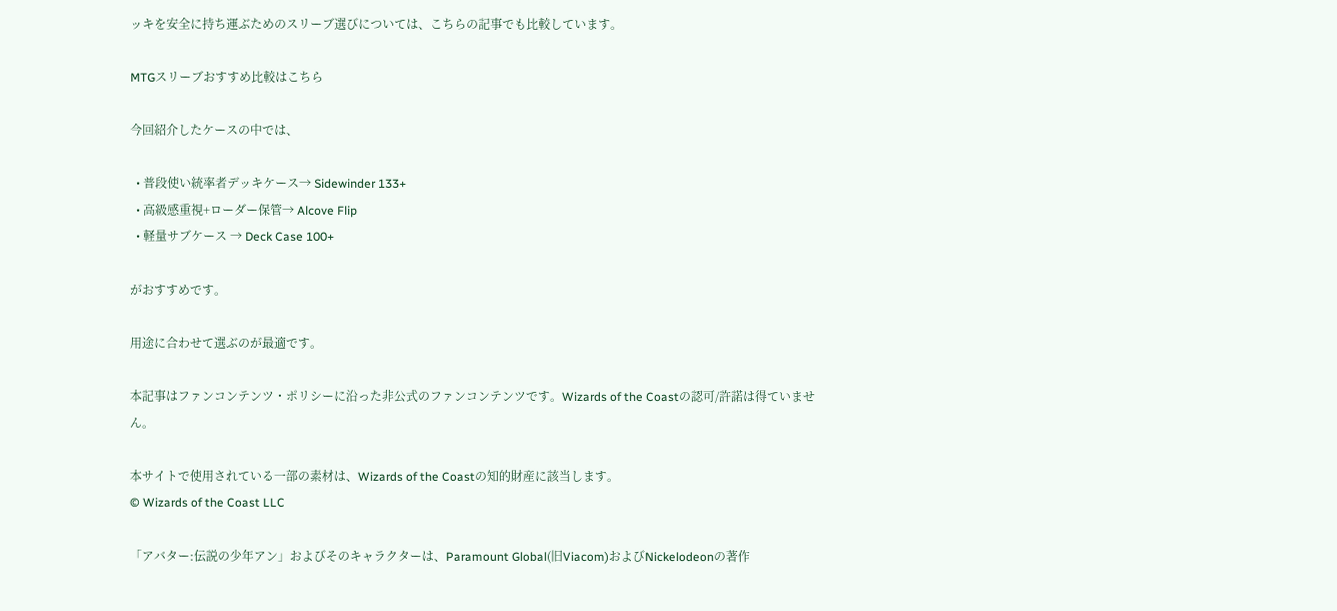ッキを安全に持ち運ぶためのスリーブ選びについては、こちらの記事でも比較しています。

MTGスリーブおすすめ比較はこちら

今回紹介したケースの中では、

  • 普段使い統率者デッキケース→ Sidewinder 133+
  • 高級感重視+ローダー保管→ Alcove Flip
  • 軽量サブケース → Deck Case 100+

がおすすめです。

用途に合わせて選ぶのが最適です。

本記事はファンコンテンツ・ポリシーに沿った非公式のファンコンテンツです。Wizards of the Coastの認可/許諾は得ていません。

本サイトで使用されている一部の素材は、Wizards of the Coastの知的財産に該当します。
© Wizards of the Coast LLC

「アバター:伝説の少年アン」およびそのキャラクターは、Paramount Global(旧Viacom)およびNickelodeonの著作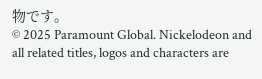物です。
© 2025 Paramount Global. Nickelodeon and all related titles, logos and characters are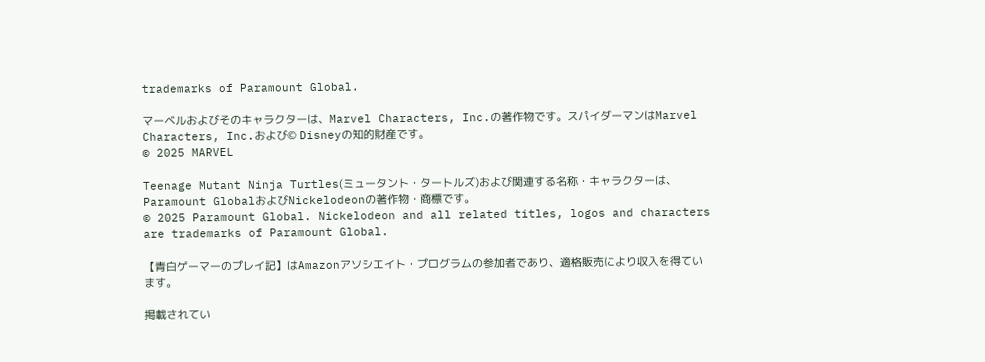trademarks of Paramount Global.

マーベルおよびそのキャラクターは、Marvel Characters, Inc.の著作物です。スパイダーマンはMarvel Characters, Inc.および© Disneyの知的財産です。
© 2025 MARVEL

Teenage Mutant Ninja Turtles(ミュータント・タートルズ)および関連する名称・キャラクターは、Paramount GlobalおよびNickelodeonの著作物・商標です。
© 2025 Paramount Global. Nickelodeon and all related titles, logos and characters are trademarks of Paramount Global.

【青白ゲーマーのプレイ記】はAmazonアソシエイト・プログラムの参加者であり、適格販売により収入を得ています。

掲載されてい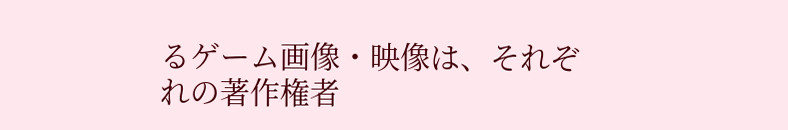るゲーム画像・映像は、それぞれの著作権者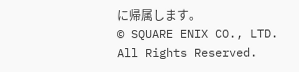に帰属します。
© SQUARE ENIX CO., LTD. All Rights Reserved.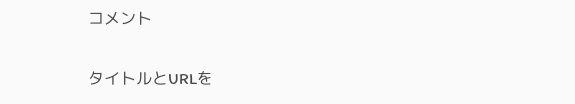コメント

タイトルとURLを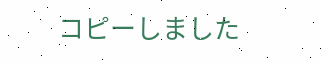コピーしました